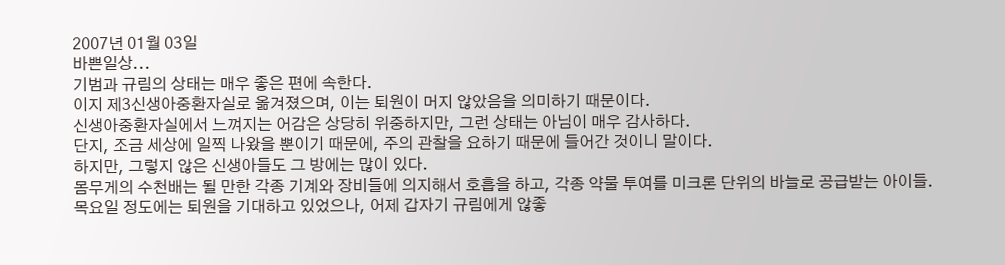2007년 01월 03일
바쁜일상...
기범과 규림의 상태는 매우 좋은 편에 속한다.
이지 제3신생아중환자실로 옮겨졌으며, 이는 퇴원이 머지 않았음을 의미하기 때문이다.
신생아중환자실에서 느껴지는 어감은 상당히 위중하지만, 그런 상태는 아님이 매우 감사하다.
단지, 조금 세상에 일찍 나왔을 뿐이기 때문에, 주의 관찰을 요하기 때문에 들어간 것이니 말이다.
하지만, 그렇지 않은 신생아들도 그 방에는 많이 있다.
몸무게의 수천배는 될 만한 각종 기계와 장비들에 의지해서 호흡을 하고, 각종 약물 투여를 미크론 단위의 바늘로 공급받는 아이들.
목요일 정도에는 퇴원을 기대하고 있었으나, 어제 갑자기 규림에게 않좋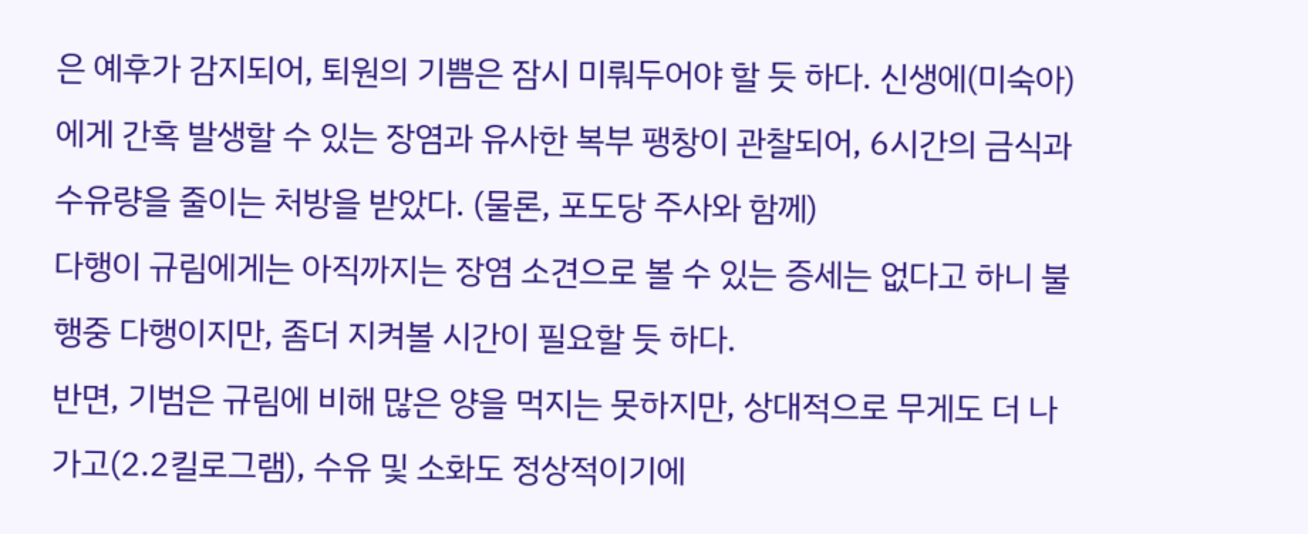은 예후가 감지되어, 퇴원의 기쁨은 잠시 미뤄두어야 할 듯 하다. 신생에(미숙아)에게 간혹 발생할 수 있는 장염과 유사한 복부 팽창이 관찰되어, 6시간의 금식과 수유량을 줄이는 처방을 받았다. (물론, 포도당 주사와 함께)
다행이 규림에게는 아직까지는 장염 소견으로 볼 수 있는 증세는 없다고 하니 불행중 다행이지만, 좀더 지켜볼 시간이 필요할 듯 하다.
반면, 기범은 규림에 비해 많은 양을 먹지는 못하지만, 상대적으로 무게도 더 나가고(2.2킬로그램), 수유 및 소화도 정상적이기에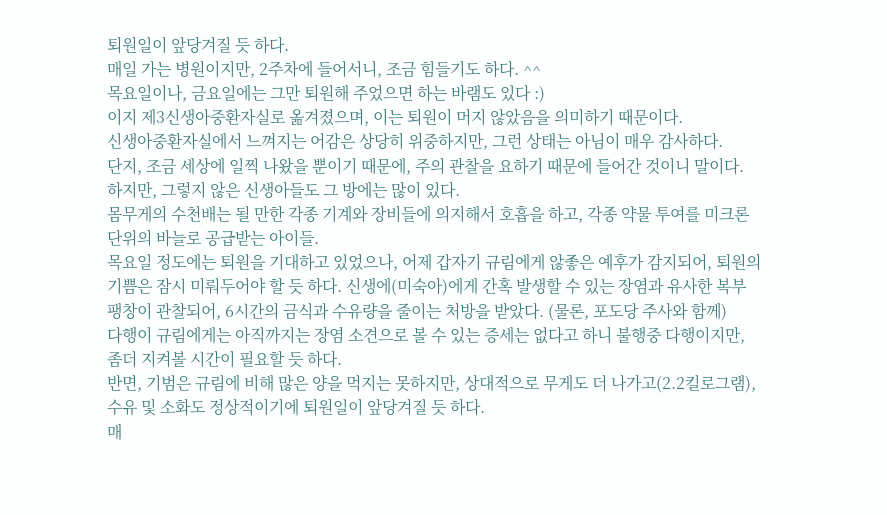퇴원일이 앞당겨질 듯 하다.
매일 가는 병원이지만, 2주차에 들어서니, 조금 힘들기도 하다. ^^
목요일이나, 금요일에는 그만 퇴원해 주었으면 하는 바램도 있다 :)
이지 제3신생아중환자실로 옮겨졌으며, 이는 퇴원이 머지 않았음을 의미하기 때문이다.
신생아중환자실에서 느껴지는 어감은 상당히 위중하지만, 그런 상태는 아님이 매우 감사하다.
단지, 조금 세상에 일찍 나왔을 뿐이기 때문에, 주의 관찰을 요하기 때문에 들어간 것이니 말이다.
하지만, 그렇지 않은 신생아들도 그 방에는 많이 있다.
몸무게의 수천배는 될 만한 각종 기계와 장비들에 의지해서 호흡을 하고, 각종 약물 투여를 미크론 단위의 바늘로 공급받는 아이들.
목요일 정도에는 퇴원을 기대하고 있었으나, 어제 갑자기 규림에게 않좋은 예후가 감지되어, 퇴원의 기쁨은 잠시 미뤄두어야 할 듯 하다. 신생에(미숙아)에게 간혹 발생할 수 있는 장염과 유사한 복부 팽창이 관찰되어, 6시간의 금식과 수유량을 줄이는 처방을 받았다. (물론, 포도당 주사와 함께)
다행이 규림에게는 아직까지는 장염 소견으로 볼 수 있는 증세는 없다고 하니 불행중 다행이지만, 좀더 지켜볼 시간이 필요할 듯 하다.
반면, 기범은 규림에 비해 많은 양을 먹지는 못하지만, 상대적으로 무게도 더 나가고(2.2킬로그램), 수유 및 소화도 정상적이기에 퇴원일이 앞당겨질 듯 하다.
매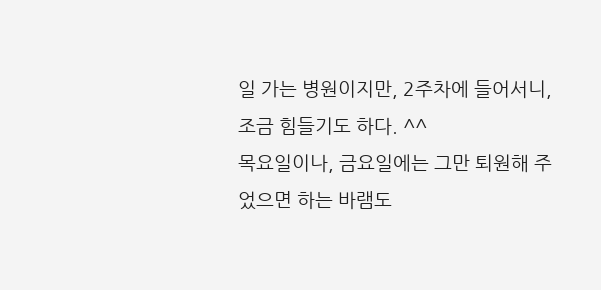일 가는 병원이지만, 2주차에 들어서니, 조금 힘들기도 하다. ^^
목요일이나, 금요일에는 그만 퇴원해 주었으면 하는 바램도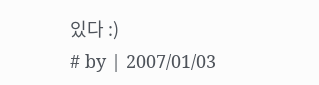있다 :)
# by | 2007/01/03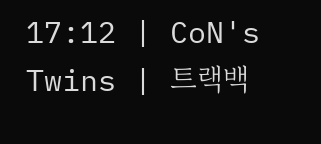17:12 | CoN's Twins | 트랙백